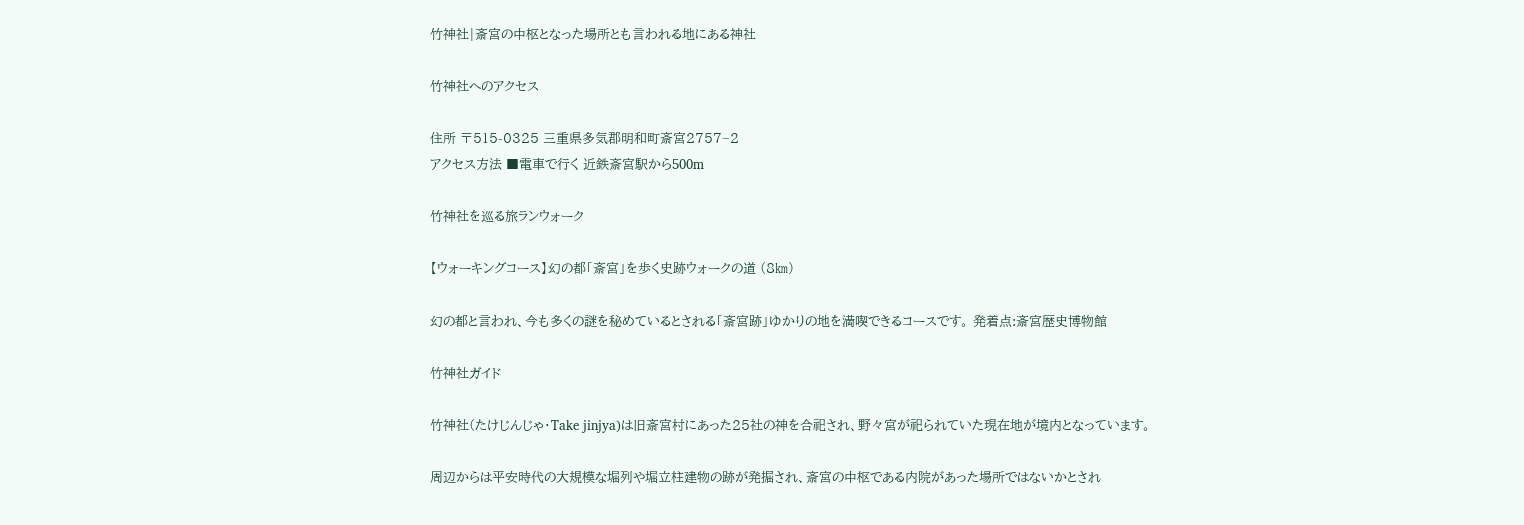竹神社|斎宮の中枢となった場所とも言われる地にある神社

竹神社へのアクセス

住所 〒515-0325 三重県多気郡明和町斎宮2757−2
アクセス方法 ■電車で行く 近鉄斎宮駅から500m

竹神社を巡る旅ランウォーク

【ウォーキングコース】幻の都「斎宮」を歩く史跡ウォークの道 (8㎞)

幻の都と言われ、今も多くの謎を秘めているとされる「斎宮跡」ゆかりの地を満喫できるコースです。 発着点:斎宮歴史博物館

竹神社ガイド

竹神社(たけじんじゃ・Take jinjya)は旧斎宮村にあった25社の神を合祀され、野々宮が祀られていた現在地が境内となっています。

周辺からは平安時代の大規模な堀列や堀立柱建物の跡が発掘され、斎宮の中枢である内院があった場所ではないかとされ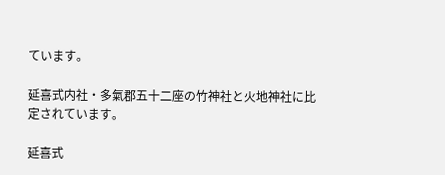ています。

延喜式内社・多氣郡五十二座の竹神社と火地神社に比定されています。

延喜式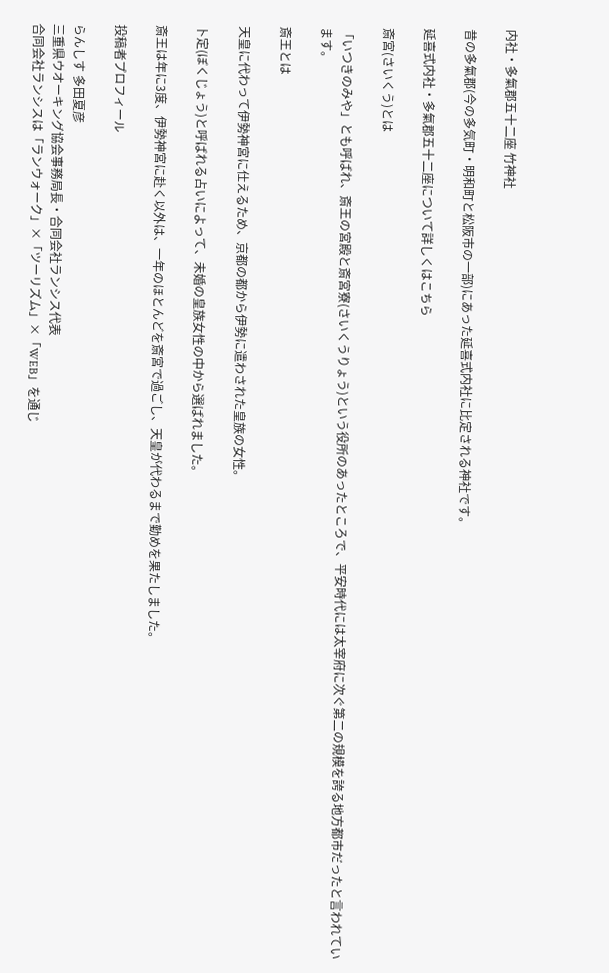内社・多氣郡五十二座 竹神社

昔の多氣郡(今の多気町・明和町と松阪市の一部)にあった延喜式内社に比定される神社です。

延喜式内社・多氣郡五十二座について詳しくはこちら

斎宮(さいくう)とは

「いつきのみや」とも呼ばれ、斎王の宮殿と斎宮寮(さいくうりょう)という役所のあったところで、平安時代には太宰府に次ぐ第二の規模を誇る地方都市だったと言われています。

斎王とは

天皇に代わって伊勢神宮に仕えるため、京都の都から伊勢に遣わされた皇族の女性。

卜定(ぼくじょう)と呼ばれる占いによって、未婚の皇族女性の中から選ばれました。

斎王は年に3度、伊勢神宮に赴く以外は、一年のほとんどを斎宮で過ごし、天皇が代わるまで勤めを果たしました。

投稿者プロフィール

らんしす 多田夏彦
三重県ウオーキング協会事務局長・合同会社ランシス代表
合同会社ランシスは「ランウォーク」×「ツーリズム」×「WEB」を通じ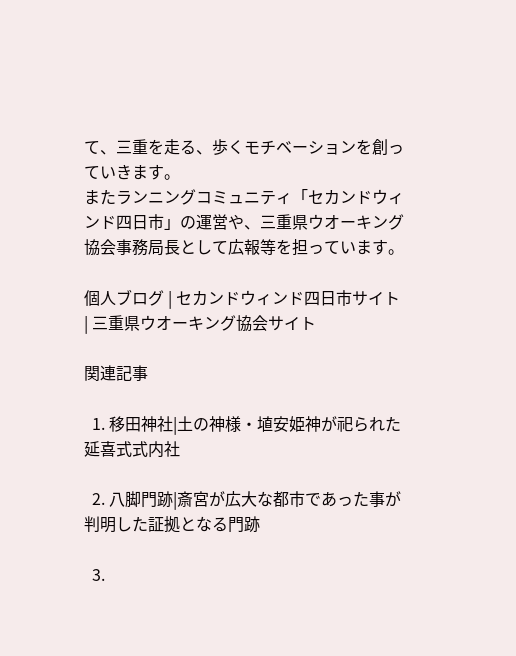て、三重を走る、歩くモチベーションを創っていきます。
またランニングコミュニティ「セカンドウィンド四日市」の運営や、三重県ウオーキング協会事務局長として広報等を担っています。

個人ブログ | セカンドウィンド四日市サイト | 三重県ウオーキング協会サイト

関連記事

  1. 移田神社|土の神様・埴安姫神が祀られた延喜式式内社

  2. 八脚門跡|斎宮が広大な都市であった事が判明した証拠となる門跡

  3.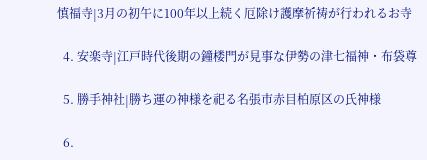慎福寺|3月の初午に100年以上続く厄除け護摩祈祷が行われるお寺

  4. 安楽寺|江戸時代後期の鐘楼門が見事な伊勢の津七福神・布袋尊

  5. 勝手神社|勝ち運の神様を祀る名張市赤目柏原区の氏神様

  6.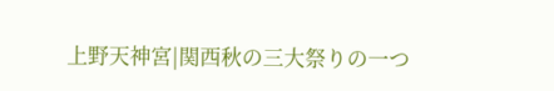上野天神宮|関西秋の三大祭りの一つ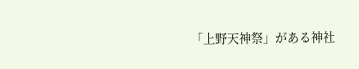「上野天神祭」がある神社